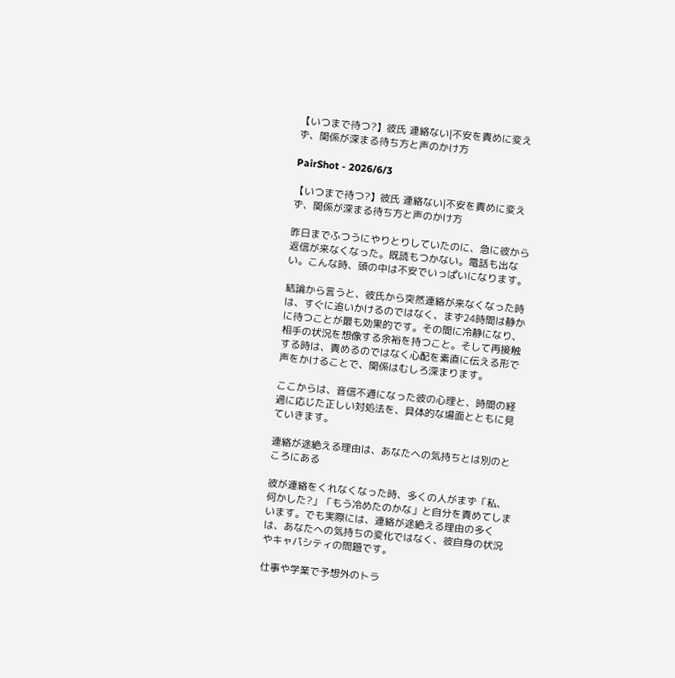【いつまで待つ?】彼氏 連絡ない|不安を責めに変えず、関係が深まる待ち方と声のかけ方

PairShot - 2026/6/3

【いつまで待つ?】彼氏 連絡ない|不安を責めに変えず、関係が深まる待ち方と声のかけ方

昨日までふつうにやりとりしていたのに、急に彼から返信が来なくなった。既読もつかない。電話も出ない。こんな時、頭の中は不安でいっぱいになります。

結論から言うと、彼氏から突然連絡が来なくなった時は、すぐに追いかけるのではなく、まず24時間は静かに待つことが最も効果的です。その間に冷静になり、相手の状況を想像する余裕を持つこと。そして再接触する時は、責めるのではなく心配を素直に伝える形で声をかけることで、関係はむしろ深まります。

ここからは、音信不通になった彼の心理と、時間の経過に応じた正しい対処法を、具体的な場面とともに見ていきます。

連絡が途絶える理由は、あなたへの気持ちとは別のところにある

彼が連絡をくれなくなった時、多くの人がまず「私、何かした?」「もう冷めたのかな」と自分を責めてしまいます。でも実際には、連絡が途絶える理由の多くは、あなたへの気持ちの変化ではなく、彼自身の状況やキャパシティの問題です。

仕事や学業で予想外のトラ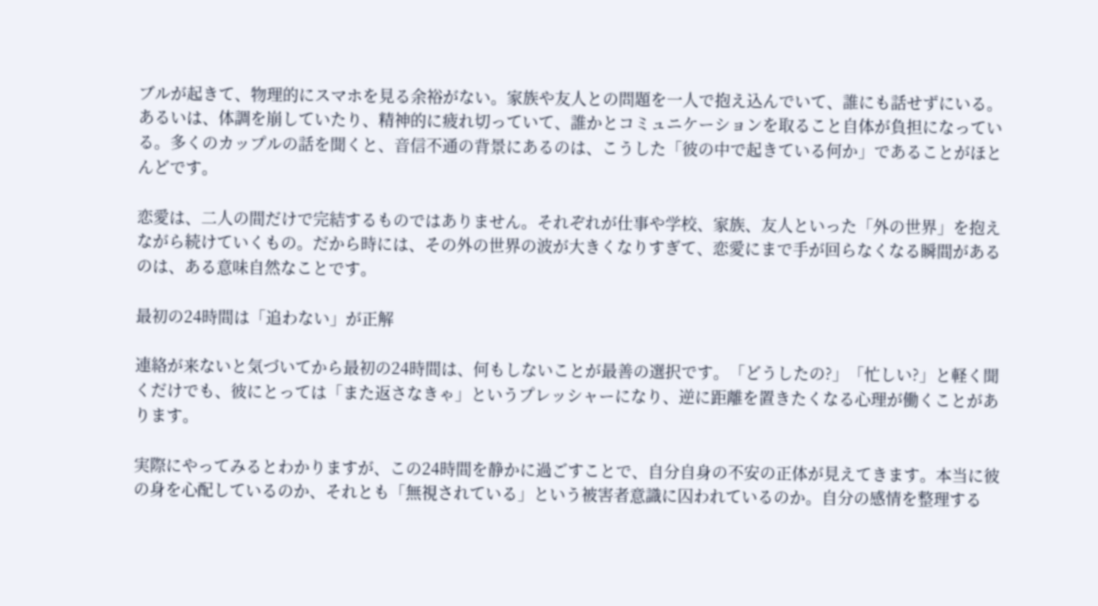ブルが起きて、物理的にスマホを見る余裕がない。家族や友人との問題を一人で抱え込んでいて、誰にも話せずにいる。あるいは、体調を崩していたり、精神的に疲れ切っていて、誰かとコミュニケーションを取ること自体が負担になっている。多くのカップルの話を聞くと、音信不通の背景にあるのは、こうした「彼の中で起きている何か」であることがほとんどです。

恋愛は、二人の間だけで完結するものではありません。それぞれが仕事や学校、家族、友人といった「外の世界」を抱えながら続けていくもの。だから時には、その外の世界の波が大きくなりすぎて、恋愛にまで手が回らなくなる瞬間があるのは、ある意味自然なことです。

最初の24時間は「追わない」が正解

連絡が来ないと気づいてから最初の24時間は、何もしないことが最善の選択です。「どうしたの?」「忙しい?」と軽く聞くだけでも、彼にとっては「また返さなきゃ」というプレッシャーになり、逆に距離を置きたくなる心理が働くことがあります。

実際にやってみるとわかりますが、この24時間を静かに過ごすことで、自分自身の不安の正体が見えてきます。本当に彼の身を心配しているのか、それとも「無視されている」という被害者意識に囚われているのか。自分の感情を整理する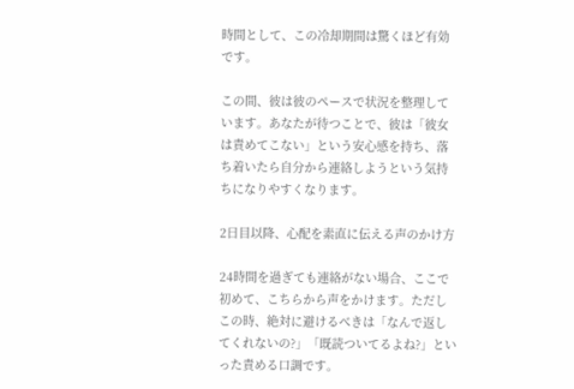時間として、この冷却期間は驚くほど有効です。

この間、彼は彼のペースで状況を整理しています。あなたが待つことで、彼は「彼女は責めてこない」という安心感を持ち、落ち着いたら自分から連絡しようという気持ちになりやすくなります。

2日目以降、心配を素直に伝える声のかけ方

24時間を過ぎても連絡がない場合、ここで初めて、こちらから声をかけます。ただしこの時、絶対に避けるべきは「なんで返してくれないの?」「既読ついてるよね?」といった責める口調です。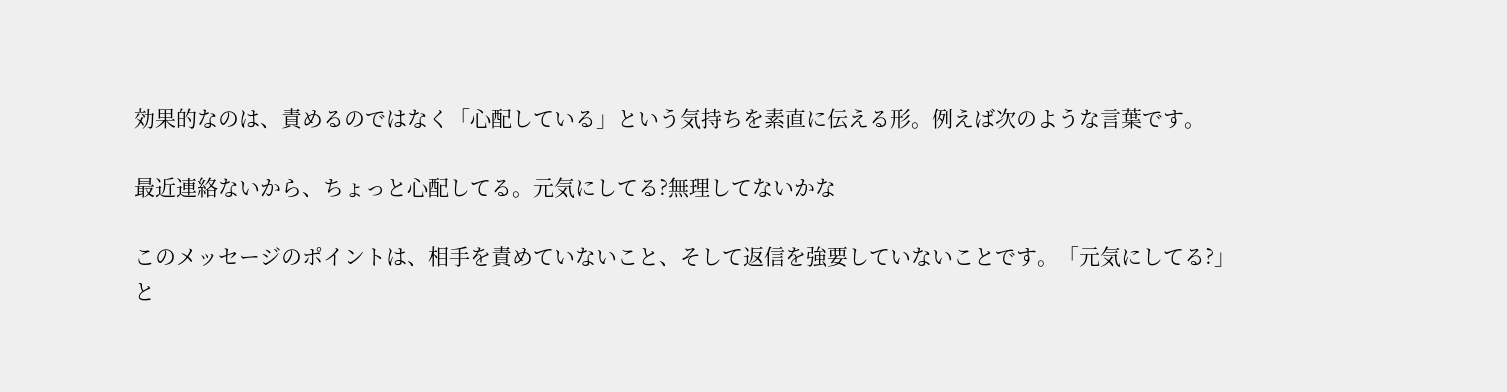効果的なのは、責めるのではなく「心配している」という気持ちを素直に伝える形。例えば次のような言葉です。

最近連絡ないから、ちょっと心配してる。元気にしてる?無理してないかな

このメッセージのポイントは、相手を責めていないこと、そして返信を強要していないことです。「元気にしてる?」と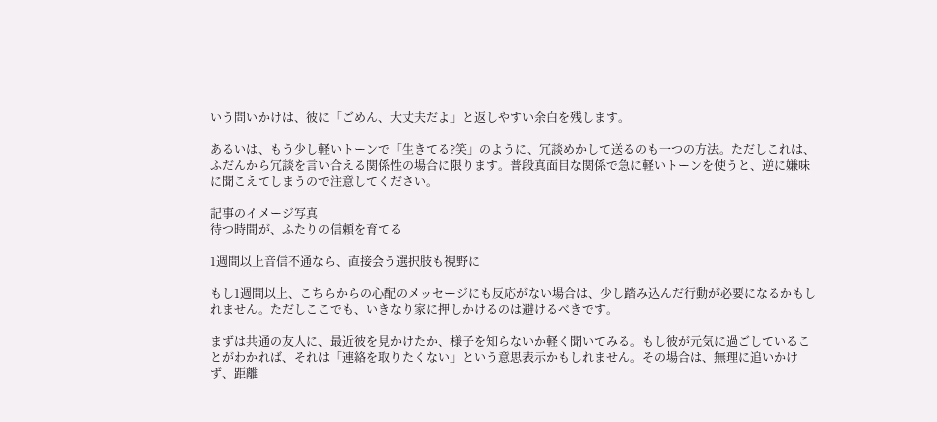いう問いかけは、彼に「ごめん、大丈夫だよ」と返しやすい余白を残します。

あるいは、もう少し軽いトーンで「生きてる?笑」のように、冗談めかして送るのも一つの方法。ただしこれは、ふだんから冗談を言い合える関係性の場合に限ります。普段真面目な関係で急に軽いトーンを使うと、逆に嫌味に聞こえてしまうので注意してください。

記事のイメージ写真
待つ時間が、ふたりの信頼を育てる

1週間以上音信不通なら、直接会う選択肢も視野に

もし1週間以上、こちらからの心配のメッセージにも反応がない場合は、少し踏み込んだ行動が必要になるかもしれません。ただしここでも、いきなり家に押しかけるのは避けるべきです。

まずは共通の友人に、最近彼を見かけたか、様子を知らないか軽く聞いてみる。もし彼が元気に過ごしていることがわかれば、それは「連絡を取りたくない」という意思表示かもしれません。その場合は、無理に追いかけず、距離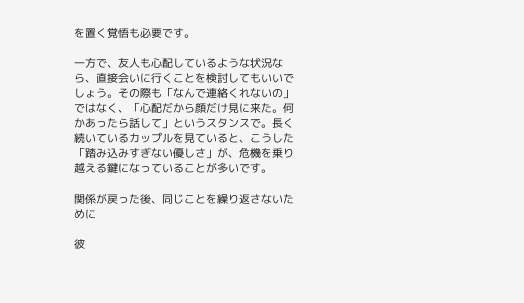を置く覚悟も必要です。

一方で、友人も心配しているような状況なら、直接会いに行くことを検討してもいいでしょう。その際も「なんで連絡くれないの」ではなく、「心配だから顔だけ見に来た。何かあったら話して」というスタンスで。長く続いているカップルを見ていると、こうした「踏み込みすぎない優しさ」が、危機を乗り越える鍵になっていることが多いです。

関係が戻った後、同じことを繰り返さないために

彼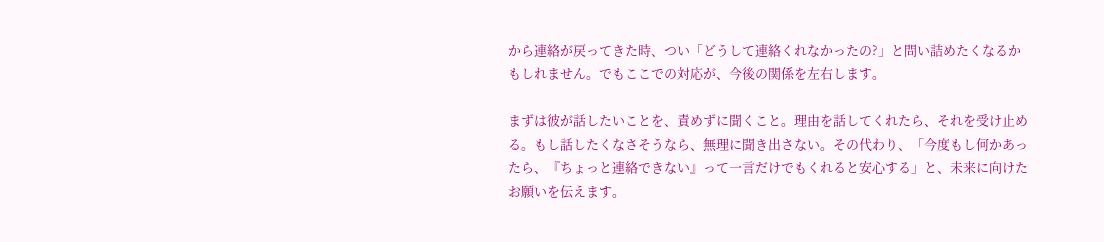から連絡が戻ってきた時、つい「どうして連絡くれなかったの?」と問い詰めたくなるかもしれません。でもここでの対応が、今後の関係を左右します。

まずは彼が話したいことを、責めずに聞くこと。理由を話してくれたら、それを受け止める。もし話したくなさそうなら、無理に聞き出さない。その代わり、「今度もし何かあったら、『ちょっと連絡できない』って一言だけでもくれると安心する」と、未来に向けたお願いを伝えます。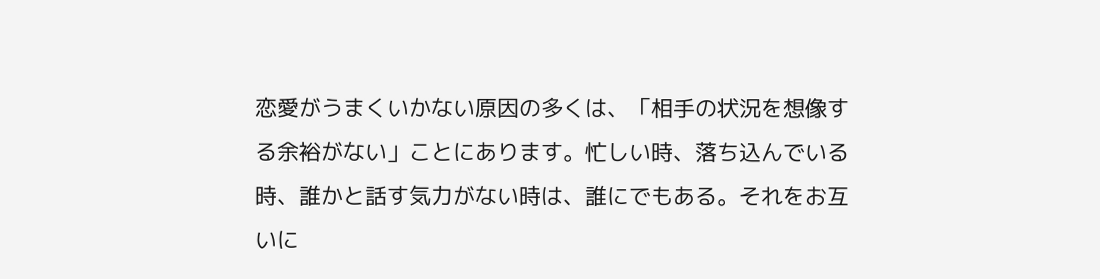恋愛がうまくいかない原因の多くは、「相手の状況を想像する余裕がない」ことにあります。忙しい時、落ち込んでいる時、誰かと話す気力がない時は、誰にでもある。それをお互いに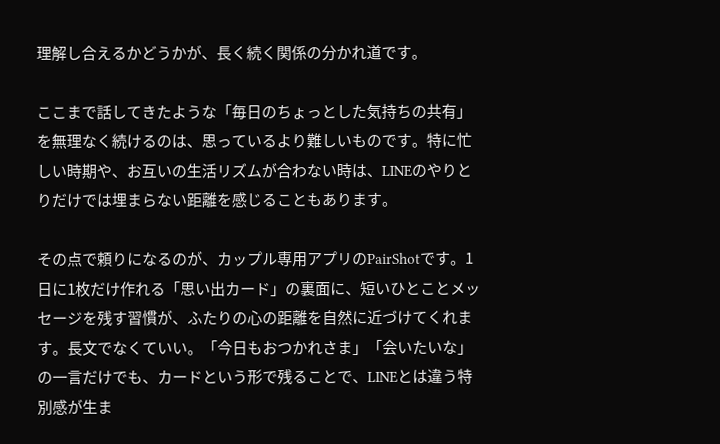理解し合えるかどうかが、長く続く関係の分かれ道です。

ここまで話してきたような「毎日のちょっとした気持ちの共有」を無理なく続けるのは、思っているより難しいものです。特に忙しい時期や、お互いの生活リズムが合わない時は、LINEのやりとりだけでは埋まらない距離を感じることもあります。

その点で頼りになるのが、カップル専用アプリのPairShotです。1日に1枚だけ作れる「思い出カード」の裏面に、短いひとことメッセージを残す習慣が、ふたりの心の距離を自然に近づけてくれます。長文でなくていい。「今日もおつかれさま」「会いたいな」の一言だけでも、カードという形で残ることで、LINEとは違う特別感が生ま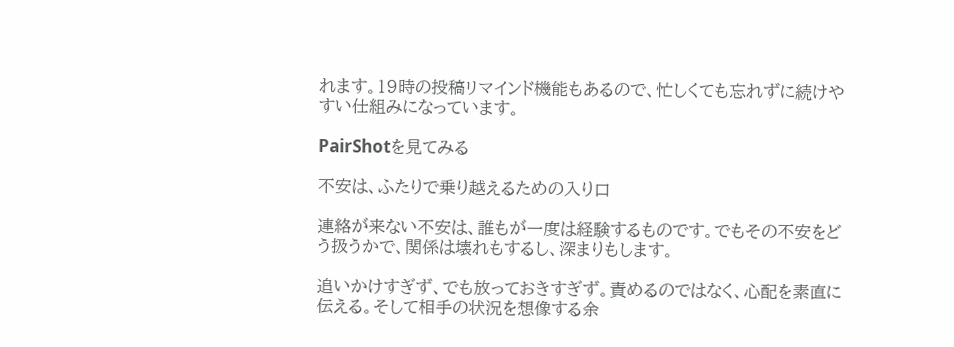れます。19時の投稿リマインド機能もあるので、忙しくても忘れずに続けやすい仕組みになっています。

PairShotを見てみる

不安は、ふたりで乗り越えるための入り口

連絡が来ない不安は、誰もが一度は経験するものです。でもその不安をどう扱うかで、関係は壊れもするし、深まりもします。

追いかけすぎず、でも放っておきすぎず。責めるのではなく、心配を素直に伝える。そして相手の状況を想像する余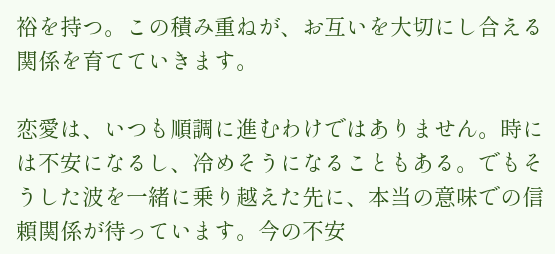裕を持つ。この積み重ねが、お互いを大切にし合える関係を育てていきます。

恋愛は、いつも順調に進むわけではありません。時には不安になるし、冷めそうになることもある。でもそうした波を一緒に乗り越えた先に、本当の意味での信頼関係が待っています。今の不安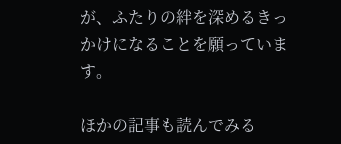が、ふたりの絆を深めるきっかけになることを願っています。

ほかの記事も読んでみる